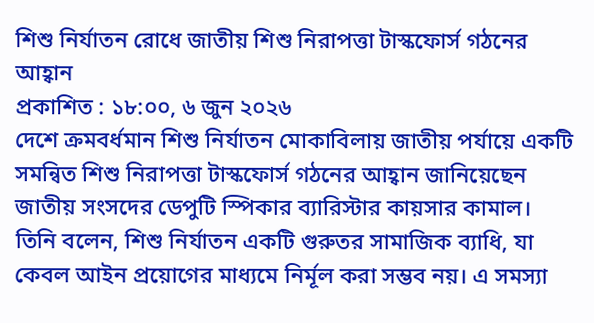শিশু নির্যাতন রোধে জাতীয় শিশু নিরাপত্তা টাস্কফোর্স গঠনের আহ্বান
প্রকাশিত : ১৮:০০, ৬ জুন ২০২৬
দেশে ক্রমবর্ধমান শিশু নির্যাতন মোকাবিলায় জাতীয় পর্যায়ে একটি সমন্বিত শিশু নিরাপত্তা টাস্কফোর্স গঠনের আহ্বান জানিয়েছেন জাতীয় সংসদের ডেপুটি স্পিকার ব্যারিস্টার কায়সার কামাল।
তিনি বলেন, শিশু নির্যাতন একটি গুরুতর সামাজিক ব্যাধি, যা কেবল আইন প্রয়োগের মাধ্যমে নির্মূল করা সম্ভব নয়। এ সমস্যা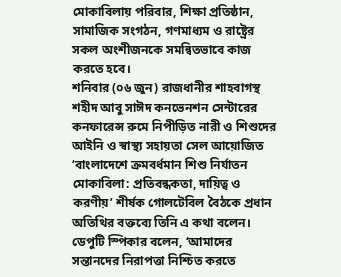মোকাবিলায় পরিবার, শিক্ষা প্রতিষ্ঠান, সামাজিক সংগঠন, গণমাধ্যম ও রাষ্ট্রের সকল অংশীজনকে সমন্বিতভাবে কাজ করতে হবে।
শনিবার (০৬ জুন) রাজধানীর শাহবাগস্থ শহীদ আবু সাঈদ কনভেনশন সেন্টারের কনফারেন্স রুমে নিপীড়িত নারী ও শিশুদের আইনি ও স্বাস্থ্য সহায়তা সেল আয়োজিত ‘বাংলাদেশে ক্রমবর্ধমান শিশু নির্যাতন মোকাবিলা: প্রতিবন্ধকতা, দায়িত্ব ও করণীয়’ শীর্ষক গোলটেবিল বৈঠকে প্রধান অতিথির বক্তব্যে তিনি এ কথা বলেন।
ডেপুটি স্পিকার বলেন, ‘আমাদের সন্তানদের নিরাপত্তা নিশ্চিত করতে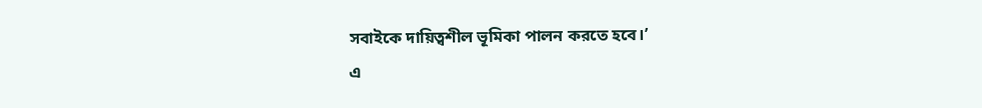সবাইকে দায়িত্বশীল ভূমিকা পালন করতে হবে।’
এ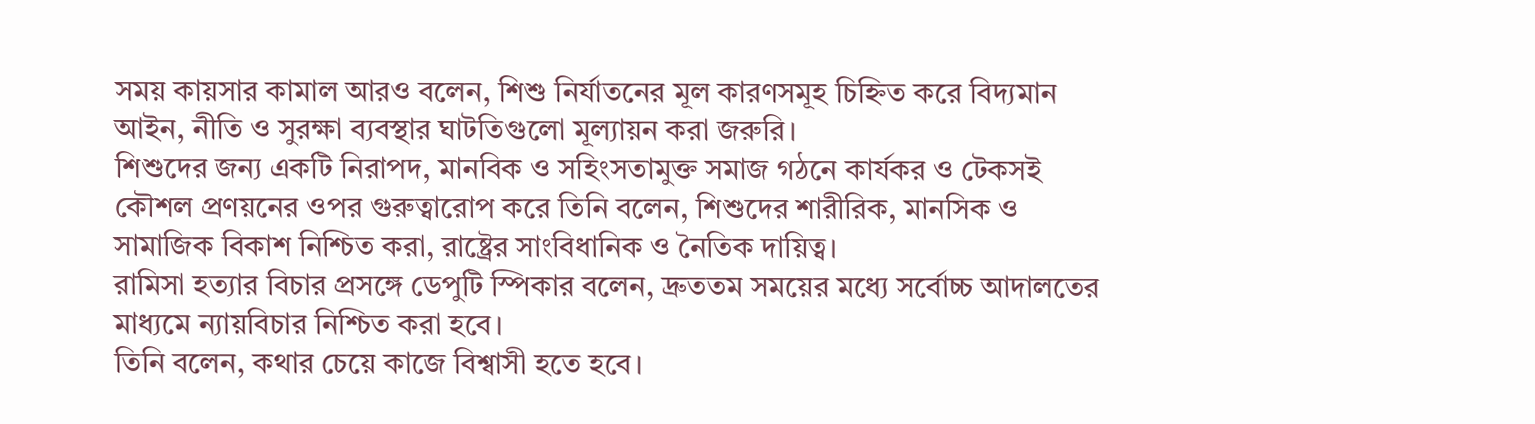সময় কায়সার কামাল আরও বলেন, শিশু নির্যাতনের মূল কারণসমূহ চিহ্নিত করে বিদ্যমান আইন, নীতি ও সুরক্ষা ব্যবস্থার ঘাটতিগুলো মূল্যায়ন করা জরুরি।
শিশুদের জন্য একটি নিরাপদ, মানবিক ও সহিংসতামুক্ত সমাজ গঠনে কার্যকর ও টেকসই কৌশল প্রণয়নের ওপর গুরুত্বারোপ করে তিনি বলেন, শিশুদের শারীরিক, মানসিক ও সামাজিক বিকাশ নিশ্চিত করা, রাষ্ট্রের সাংবিধানিক ও নৈতিক দায়িত্ব।
রামিসা হত্যার বিচার প্রসঙ্গে ডেপুটি স্পিকার বলেন, দ্রুততম সময়ের মধ্যে সর্বোচ্চ আদালতের মাধ্যমে ন্যায়বিচার নিশ্চিত করা হবে।
তিনি বলেন, কথার চেয়ে কাজে বিশ্বাসী হতে হবে।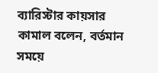ব্যারিস্টার কায়সার কামাল বলেন, বর্তমান সময়ে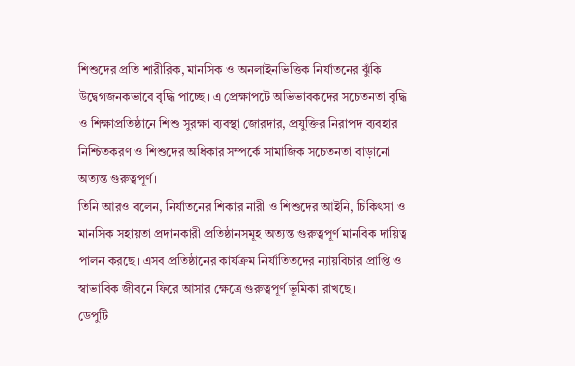শিশুদের প্রতি শারীরিক, মানসিক ও অনলাইনভিত্তিক নির্যাতনের ঝুঁকি উদ্বেগজনকভাবে বৃদ্ধি পাচ্ছে। এ প্রেক্ষাপটে অভিভাবকদের সচেতনতা বৃদ্ধি ও শিক্ষাপ্রতিষ্ঠানে শিশু সুরক্ষা ব্যবস্থা জোরদার, প্রযুক্তির নিরাপদ ব্যবহার নিশ্চিতকরণ ও শিশুদের অধিকার সম্পর্কে সামাজিক সচেতনতা বাড়ানো অত্যন্ত গুরুত্বপূর্ণ।
তিনি আরও বলেন, নির্যাতনের শিকার নারী ও শিশুদের আইনি, চিকিৎসা ও মানসিক সহায়তা প্রদানকারী প্রতিষ্ঠানসমূহ অত্যন্ত গুরুত্বপূর্ণ মানবিক দায়িত্ব পালন করছে। এসব প্রতিষ্ঠানের কার্যক্রম নির্যাতিতদের ন্যায়বিচার প্রাপ্তি ও স্বাভাবিক জীবনে ফিরে আসার ক্ষেত্রে গুরুত্বপূর্ণ ভূমিকা রাখছে।
ডেপুটি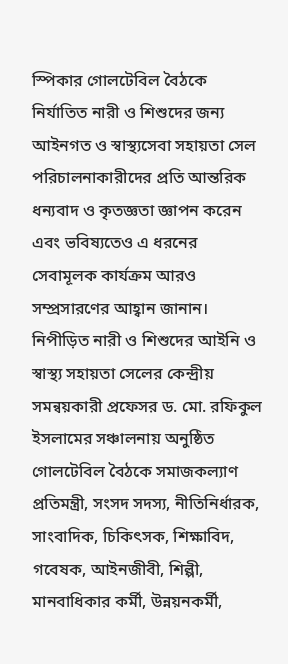স্পিকার গোলটেবিল বৈঠকে নির্যাতিত নারী ও শিশুদের জন্য আইনগত ও স্বাস্থ্যসেবা সহায়তা সেল পরিচালনাকারীদের প্রতি আন্তরিক ধন্যবাদ ও কৃতজ্ঞতা জ্ঞাপন করেন এবং ভবিষ্যতেও এ ধরনের সেবামূলক কার্যক্রম আরও সম্প্রসারণের আহ্বান জানান।
নিপীড়িত নারী ও শিশুদের আইনি ও স্বাস্থ্য সহায়তা সেলের কেন্দ্রীয় সমন্বয়কারী প্রফেসর ড. মো. রফিকুল ইসলামের সঞ্চালনায় অনুষ্ঠিত গোলটেবিল বৈঠকে সমাজকল্যাণ প্রতিমন্ত্রী, সংসদ সদস্য, নীতিনির্ধারক, সাংবাদিক, চিকিৎসক, শিক্ষাবিদ, গবেষক, আইনজীবী, শিল্পী, মানবাধিকার কর্মী, উন্নয়নকর্মী,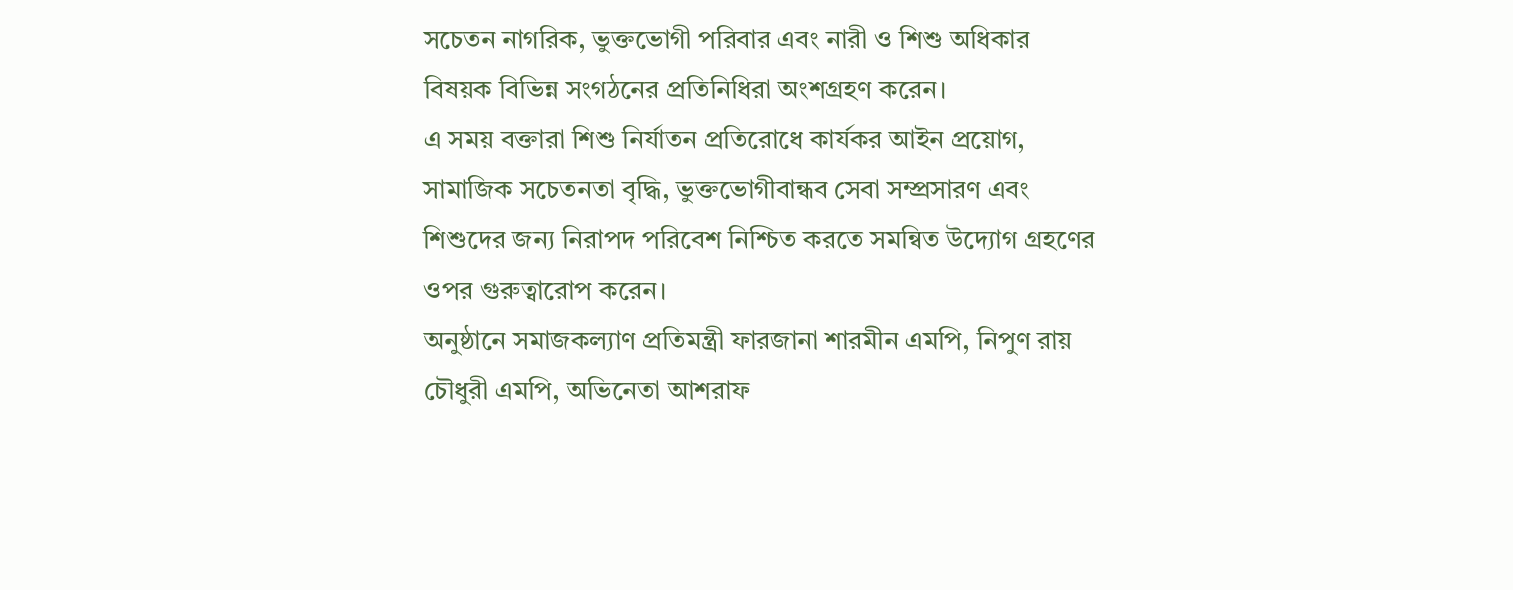সচেতন নাগরিক, ভুক্তভোগী পরিবার এবং নারী ও শিশু অধিকার বিষয়ক বিভিন্ন সংগঠনের প্রতিনিধিরা অংশগ্রহণ করেন।
এ সময় বক্তারা শিশু নির্যাতন প্রতিরোধে কার্যকর আইন প্রয়োগ, সামাজিক সচেতনতা বৃদ্ধি, ভুক্তভোগীবান্ধব সেবা সম্প্রসারণ এবং শিশুদের জন্য নিরাপদ পরিবেশ নিশ্চিত করতে সমন্বিত উদ্যোগ গ্রহণের ওপর গুরুত্বারোপ করেন।
অনুষ্ঠানে সমাজকল্যাণ প্রতিমন্ত্রী ফারজানা শারমীন এমপি, নিপুণ রায় চৌধুরী এমপি, অভিনেতা আশরাফ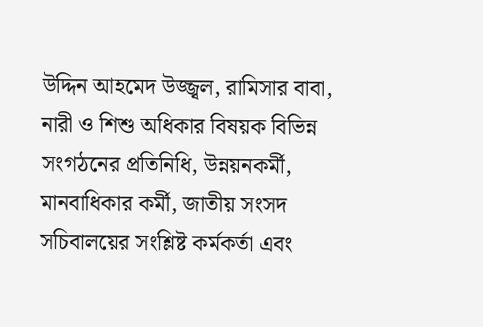উদ্দিন আহমেদ উজ্জ্বল, রামিসার বাবা, নারী ও শিশু অধিকার বিষয়ক বিভিন্ন সংগঠনের প্রতিনিধি, উন্নয়নকর্মী, মানবাধিকার কর্মী, জাতীয় সংসদ সচিবালয়ের সংশ্লিষ্ট কর্মকর্তা এবং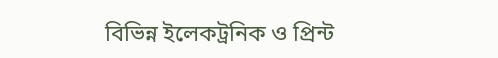বিভিন্ন ইলেকট্রনিক ও প্রিন্ট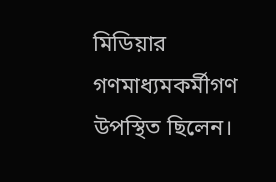মিডিয়ার গণমাধ্যমকর্মীগণ উপস্থিত ছিলেন।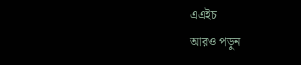এএইচ
আরও পড়ুন